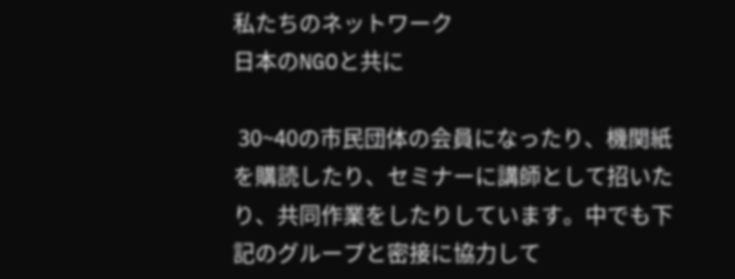私たちのネットワーク
日本のNGOと共に

 30~40の市民団体の会員になったり、機関紙を購読したり、セミナーに講師として招いたり、共同作業をしたりしています。中でも下記のグループと密接に協力して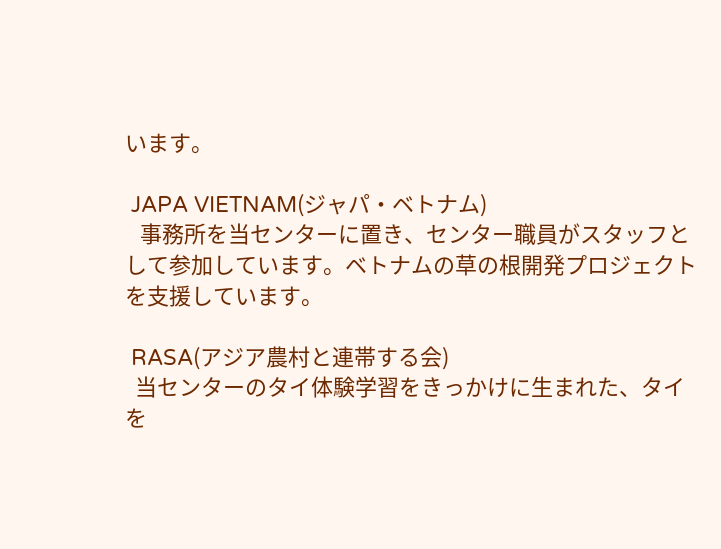います。

 JAPA VIETNAM(ジャパ・ベトナム)
   事務所を当センターに置き、センター職員がスタッフとして参加しています。ベトナムの草の根開発プロジェクトを支援しています。

 RASA(アジア農村と連帯する会)
  当センターのタイ体験学習をきっかけに生まれた、タイを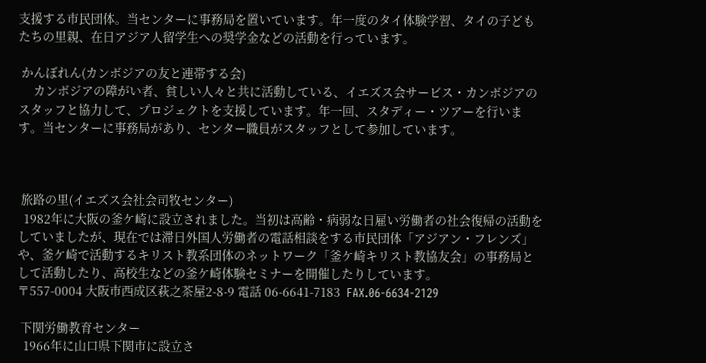支援する市民団体。当センターに事務局を置いています。年一度のタイ体験学習、タイの子どもたちの里親、在日アジア人留学生への奨学金などの活動を行っています。

 かんぼれん(カンボジアの友と連帯する会)
     カンボジアの障がい者、貧しい人々と共に活動している、イエズス会サービス・カンボジアのスタッフと協力して、プロジェクトを支援しています。年一回、スタディー・ツアーを行います。当センターに事務局があり、センター職員がスタッフとして参加しています。



 旅路の里(イエズス会社会司牧センター)
  1982年に大阪の釜ケ崎に設立されました。当初は高齢・病弱な日雇い労働者の社会復帰の活動をしていましたが、現在では滞日外国人労働者の電話相談をする市民団体「アジアン・フレンズ」や、釜ケ崎で活動するキリスト教系団体のネットワーク「釜ケ崎キリスト教協友会」の事務局として活動したり、高校生などの釜ケ崎体験セミナーを開催したりしています。
〒557-0004 大阪市西成区萩之茶屋2-8-9 電話 06-6641-7183  FAX.06-6634-2129

 下関労働教育センター
  1966年に山口県下関市に設立さ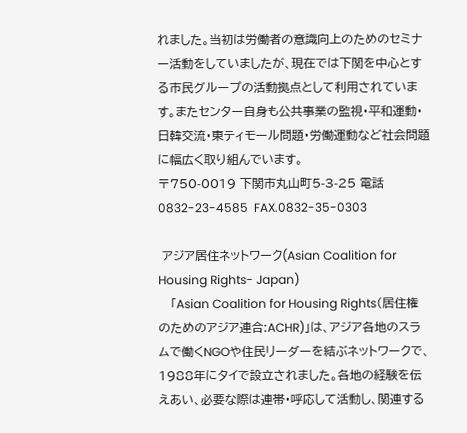れました。当初は労働者の意識向上のためのセミナー活動をしていましたが、現在では下関を中心とする市民グループの活動拠点として利用されています。またセンター自身も公共事業の監視・平和運動・日韓交流・東ティモール問題・労働運動など社会問題に幅広く取り組んでいます。
〒750-0019 下関市丸山町5-3-25 電話 0832-23-4585  FAX.0832-35-0303

 アジア居住ネットワーク(Asian Coalition for Housing Rights- Japan)
   「Asian Coalition for Housing Rights(居住権のためのアジア連合:ACHR)」は、アジア各地のスラムで働くNGOや住民リーダーを結ぶネットワークで、1988年にタイで設立されました。各地の経験を伝えあい、必要な際は連帯・呼応して活動し、関連する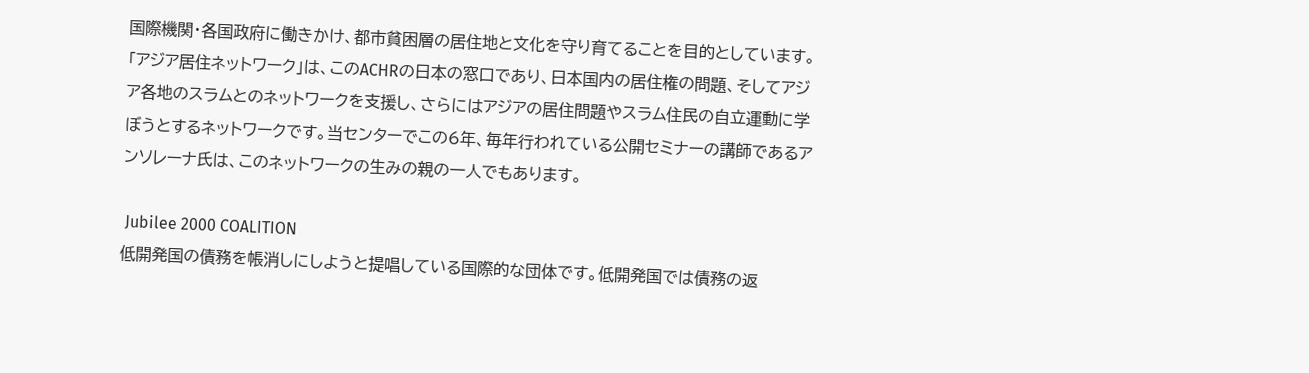国際機関・各国政府に働きかけ、都市貧困層の居住地と文化を守り育てることを目的としています。 「アジア居住ネットワーク」は、このACHRの日本の窓口であり、日本国内の居住権の問題、そしてアジア各地のスラムとのネットワークを支援し、さらにはアジアの居住問題やスラム住民の自立運動に学ぼうとするネットワークです。当センターでこの6年、毎年行われている公開セミナーの講師であるアンソレーナ氏は、このネットワークの生みの親の一人でもあります。

 Jubilee 2000 COALITION
低開発国の債務を帳消しにしようと提唱している国際的な団体です。低開発国では債務の返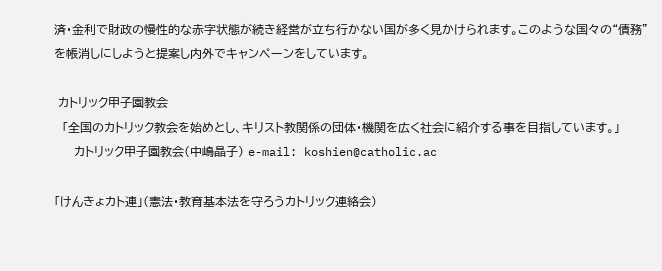済・金利で財政の慢性的な赤字状態が続き経営が立ち行かない国が多く見かけられます。このような国々の“債務”を帳消しにしようと提案し内外でキャンペーンをしています。

 カトリック甲子園教会
  「全国のカトリック教会を始めとし、キリスト教関係の団体・機関を広く社会に紹介する事を目指しています。」
     カトリック甲子園教会(中嶋晶子) e-mail: koshien@catholic.ac

「けんきょカト連」(憲法・教育基本法を守ろうカトリック連絡会)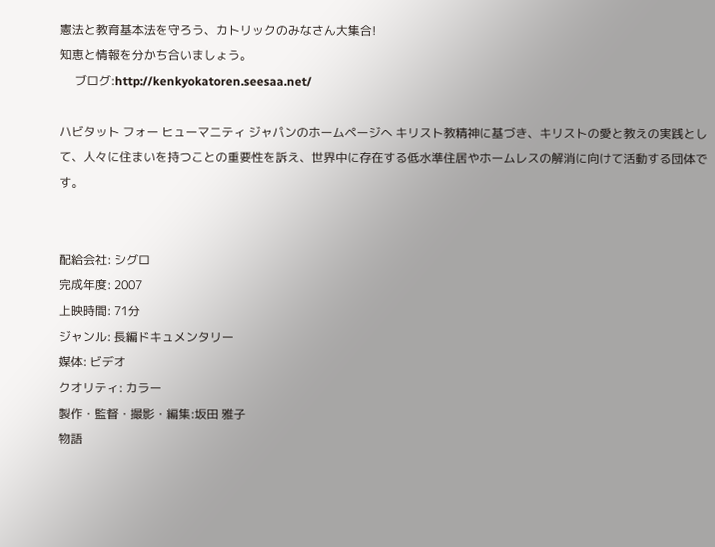憲法と教育基本法を守ろう、カトリックのみなさん大集合!
知恵と情報を分かち合いましょう。
     ブログ:http://kenkyokatoren.seesaa.net/

ハビタット フォー ヒューマニティ ジャパンのホームページへ キリスト教精神に基づき、キリストの愛と教えの実践として、人々に住まいを持つことの重要性を訴え、世界中に存在する低水準住居やホームレスの解消に向けて活動する団体です。


配給会社: シグロ
完成年度: 2007
上映時間: 71分
ジャンル: 長編ドキュメンタリー
媒体: ビデオ
クオリティ: カラー
製作・監督・撮影・編集:坂田 雅子
物語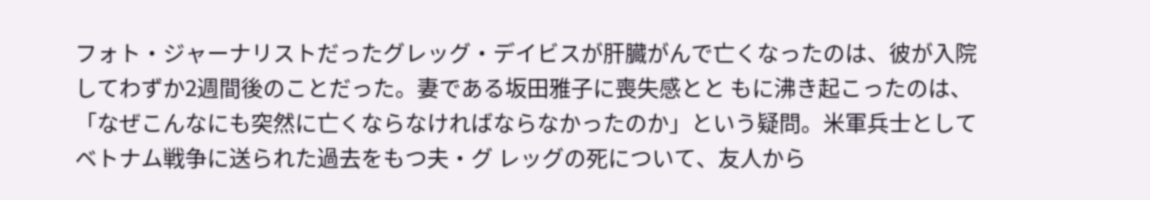フォト・ジャーナリストだったグレッグ・デイビスが肝臓がんで亡くなったのは、彼が入院してわずか2週間後のことだった。妻である坂田雅子に喪失感とと もに沸き起こったのは、「なぜこんなにも突然に亡くならなければならなかったのか」という疑問。米軍兵士としてベトナム戦争に送られた過去をもつ夫・グ レッグの死について、友人から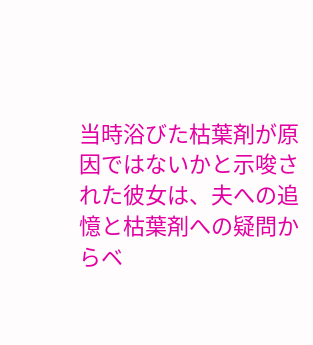当時浴びた枯葉剤が原因ではないかと示唆された彼女は、夫への追憶と枯葉剤への疑問からベ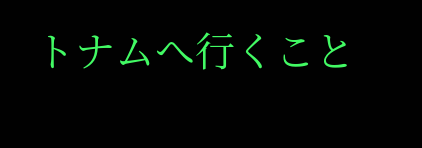トナムへ行くこと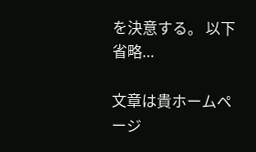を決意する。 以下省略...

文章は貴ホームページ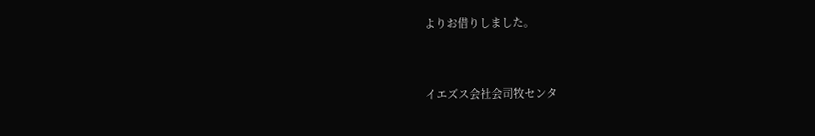よりお借りしました。


イエズス会社会司牧センタ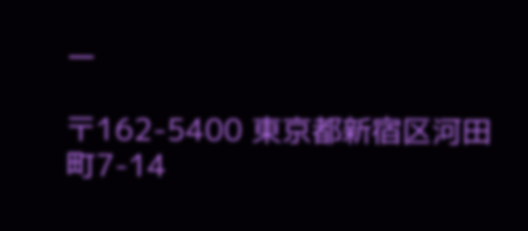ー

〒162-5400 東京都新宿区河田町7-14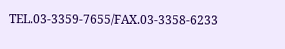TEL.03-3359-7655/FAX.03-3358-6233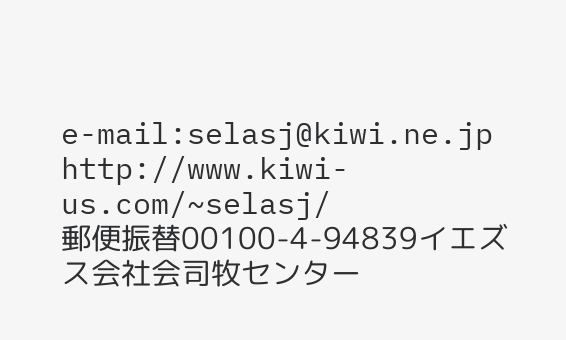e-mail:selasj@kiwi.ne.jp
http://www.kiwi-us.com/~selasj/
郵便振替00100-4-94839イエズス会社会司牧センター